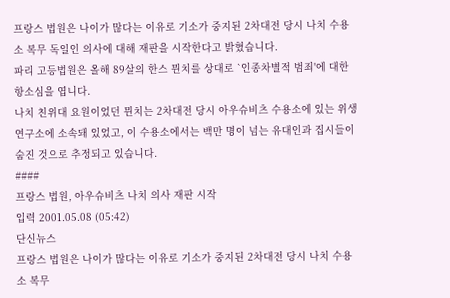프랑스 법원은 나이가 많다는 이유로 기소가 중지된 2차대전 당시 나치 수용소 복무 독일인 의사에 대해 재판을 시작한다고 밝혔습니다.
파리 고등법원은 올해 89살의 한스 뮌치를 상대로 `인종차별적 범죄'에 대한 항소심을 엽니다.
나치 친위대 요원이었던 뮌치는 2차대전 당시 아우슈비츠 수용소에 있는 위생연구소에 소속돼 있었고, 이 수용소에서는 백만 명이 넘는 유대인과 집시들이 숨진 것으로 추정되고 있습니다.
####
프랑스 법원, 아우슈비츠 나치 의사 재판 시작
입력 2001.05.08 (05:42)
단신뉴스
프랑스 법원은 나이가 많다는 이유로 기소가 중지된 2차대전 당시 나치 수용소 복무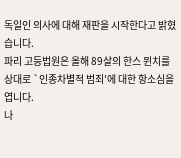독일인 의사에 대해 재판을 시작한다고 밝혔습니다.
파리 고등법원은 올해 89살의 한스 뮌치를 상대로 `인종차별적 범죄'에 대한 항소심을 엽니다.
나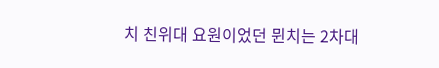치 친위대 요원이었던 뮌치는 2차대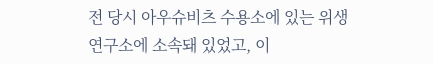전 당시 아우슈비츠 수용소에 있는 위생연구소에 소속돼 있었고, 이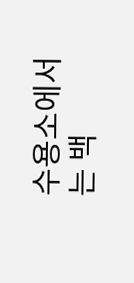수용소에서는 백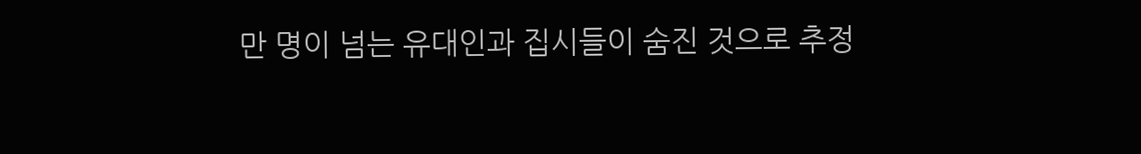만 명이 넘는 유대인과 집시들이 숨진 것으로 추정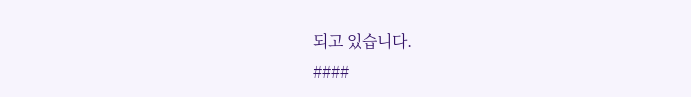되고 있습니다.
####